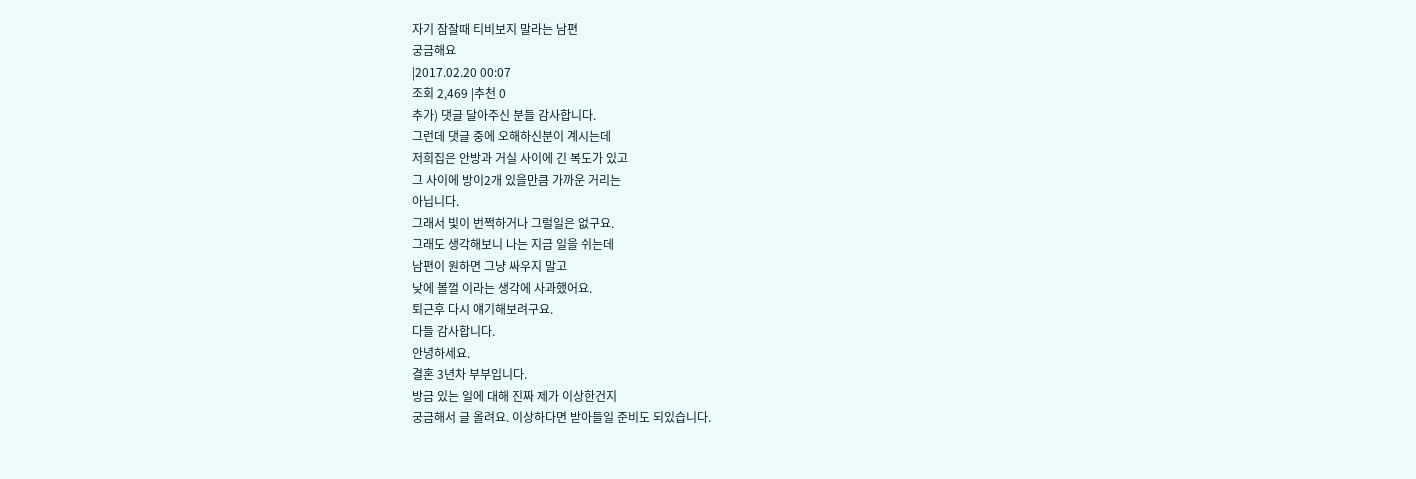자기 잠잘때 티비보지 말라는 남편
궁금해요
|2017.02.20 00:07
조회 2,469 |추천 0
추가) 댓글 달아주신 분들 감사합니다.
그런데 댓글 중에 오해하신분이 계시는데
저희집은 안방과 거실 사이에 긴 복도가 있고
그 사이에 방이2개 있을만큼 가까운 거리는
아닙니다.
그래서 빛이 번쩍하거나 그럴일은 없구요.
그래도 생각해보니 나는 지금 일을 쉬는데
남편이 원하면 그냥 싸우지 말고
낮에 볼껄 이라는 생각에 사과했어요.
퇴근후 다시 얘기해보려구요.
다들 감사합니다.
안녕하세요.
결혼 3년차 부부입니다.
방금 있는 일에 대해 진짜 제가 이상한건지
궁금해서 글 올려요. 이상하다면 받아들일 준비도 되있습니다.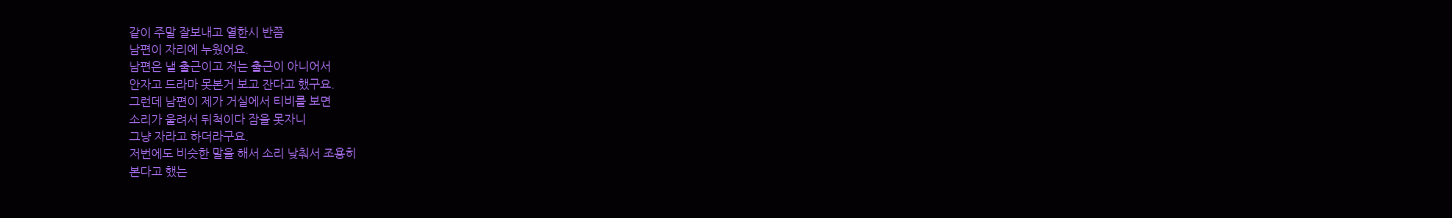같이 주말 잘보내고 열한시 반쯤
남편이 자리에 누웠어요.
남편은 낼 출근이고 저는 출근이 아니어서
안자고 드라마 못본거 보고 잔다고 했구요.
그런데 남편이 제가 거실에서 티비를 보면
소리가 울려서 뒤척이다 잠을 못자니
그냥 자라고 하더라구요.
저번에도 비슷한 말을 해서 소리 낮춰서 조용히
본다고 했는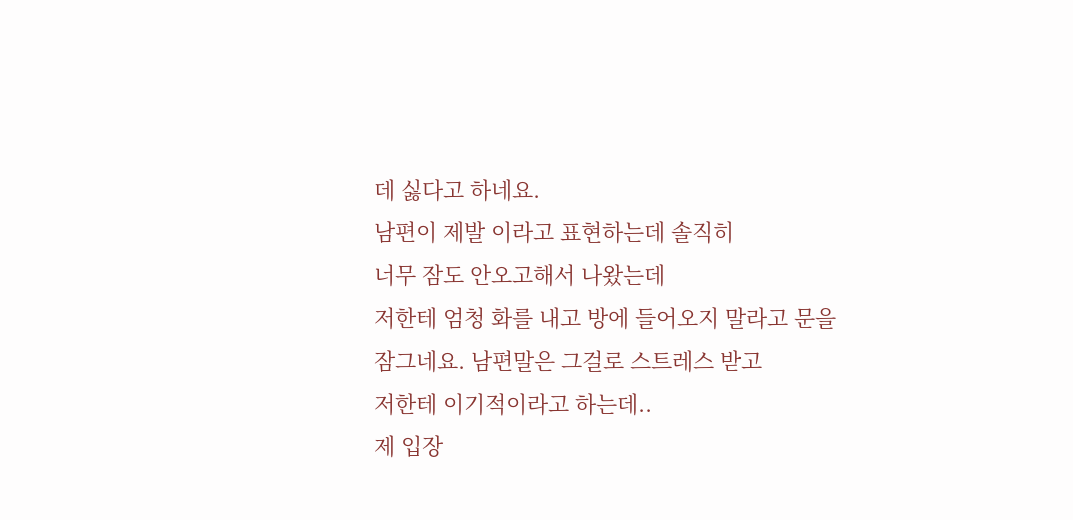데 싫다고 하네요.
남편이 제발 이라고 표현하는데 솔직히
너무 잠도 안오고해서 나왔는데
저한테 엄청 화를 내고 방에 들어오지 말라고 문을
잠그네요. 남편말은 그걸로 스트레스 받고
저한테 이기적이라고 하는데..
제 입장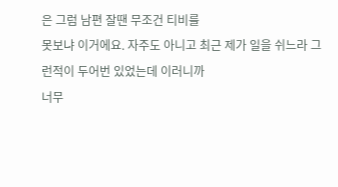은 그럼 남편 잘땐 무조건 티비를
못보냐 이거에요. 자주도 아니고 최근 제가 일을 쉬느라 그런적이 두어번 있었는데 이러니까
너무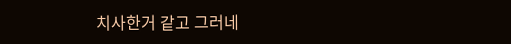치사한거 같고 그러네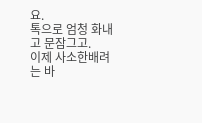요.
톡으로 엄청 화내고 문잠그고.
이제 사소한배려는 바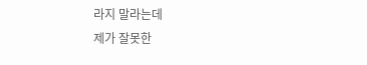라지 말라는데
제가 잘못한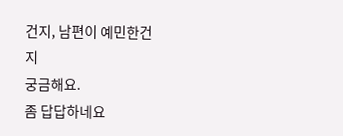건지, 남편이 예민한건지
궁금해요.
좀 답답하네요